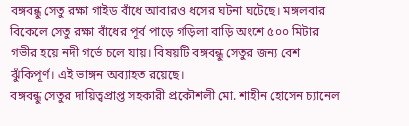বঙ্গবন্ধু সেতু রক্ষা গাইড বাঁধে আবারও ধসের ঘটনা ঘটেছে। মঙ্গলবার বিকেলে সেতু রক্ষা বাঁধের পূর্ব পাড়ে গড়িলা বাড়ি অংশে ৫০০ মিটার গভীর হয়ে নদী গর্ভে চলে যায়। বিষয়টি বঙ্গবন্ধু সেতুর জন্য বেশ ঝুঁকিপূর্ণ। এই ভাঙ্গন অব্যাহত রয়েছে।
বঙ্গবন্ধু সেতুর দায়িত্বপ্রাপ্ত সহকারী প্রকৌশলী মো. শাহীন হোসেন চ্যানেল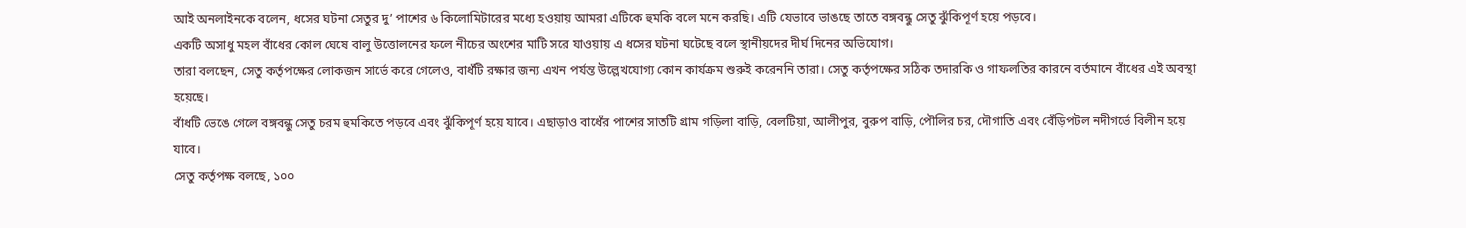আই অনলাইনকে বলেন, ধসের ঘটনা সেতুর দু’ পাশের ৬ কিলোমিটারের মধ্যে হওয়ায় আমরা এটিকে হুমকি বলে মনে করছি। এটি যেভাবে ভাঙছে তাতে বঙ্গবন্ধু সেতু ঝুঁকিপূর্ণ হয়ে পড়বে।
একটি অসাধু মহল বাঁধের কোল ঘেষে বালু উত্তোলনের ফলে নীচের অংশের মাটি সরে যাওয়ায় এ ধসের ঘটনা ঘটেছে বলে স্থানীয়দের দীর্ঘ দিনের অভিযোগ।
তারা বলছেন, সেতু কর্তৃপক্ষের লোকজন সার্ভে করে গেলেও, বাধঁটি রক্ষার জন্য এখন পর্যন্ত উল্লেখযোগ্য কোন কার্যক্রম শুরুই করেননি তারা। সেতু কর্তৃপক্ষের সঠিক তদারকি ও গাফলতির কারনে বর্তমানে বাঁধের এই অবস্থা হয়েছে।
বাঁধটি ভেঙে গেলে বঙ্গবন্ধু সেতু চরম হুমকিতে পড়বে এবং ঝুঁকিপূর্ণ হয়ে যাবে। এছাড়াও বাধেঁর পাশের সাতটি গ্রাম গড়িলা বাড়ি, বেলটিয়া, আলীপুর, বুরুপ বাড়ি, পৌলির চর, দৌগাতি এবং বেঁড়িপটল নদীগর্ভে বিলীন হয়ে যাবে।
সেতু কর্তৃপক্ষ বলছে, ১০০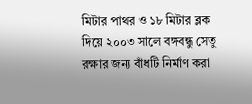মিটার পাথর ও ১৮ মিটার ব্লক দিয়ে ২০০৩ সালে বঙ্গবন্ধু সেতু রক্ষার জন্য বাঁধটি নির্মাণ করা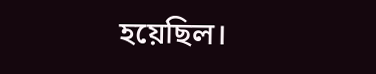হয়েছিল।